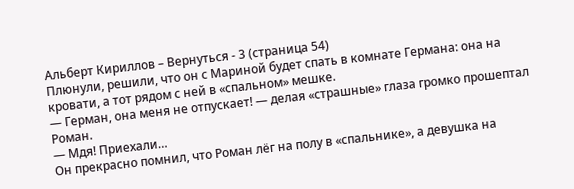Альберт Кириллов – Вернуться - 3 (страница 54)
Плюнули, решили, что он с Мариной будет спать в комнате Германа: она на кровати, а тот рядом с ней в «спальном» мешке.
— Герман, она меня не отпускает! — делая «страшные» глаза громко прошептал Роман.
— Мдя! Приехали…
Он прекрасно помнил, что Роман лёг на полу в «спальнике», а девушка на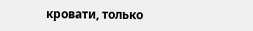кровати, только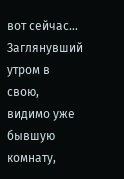вот сейчас…
Заглянувший утром в свою, видимо уже бывшую комнату,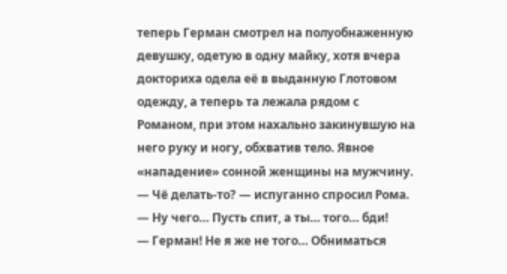теперь Герман смотрел на полуобнаженную девушку, одетую в одну майку, хотя вчера докториха одела её в выданную Глотовом одежду, а теперь та лежала рядом с Романом, при этом нахально закинувшую на него руку и ногу, обхватив тело. Явное «нападение» сонной женщины на мужчину.
— Чё делать-то? — испуганно спросил Рома.
— Ну чего… Пусть спит, а ты… того… бди!
— Герман! Не я же не того… Обниматься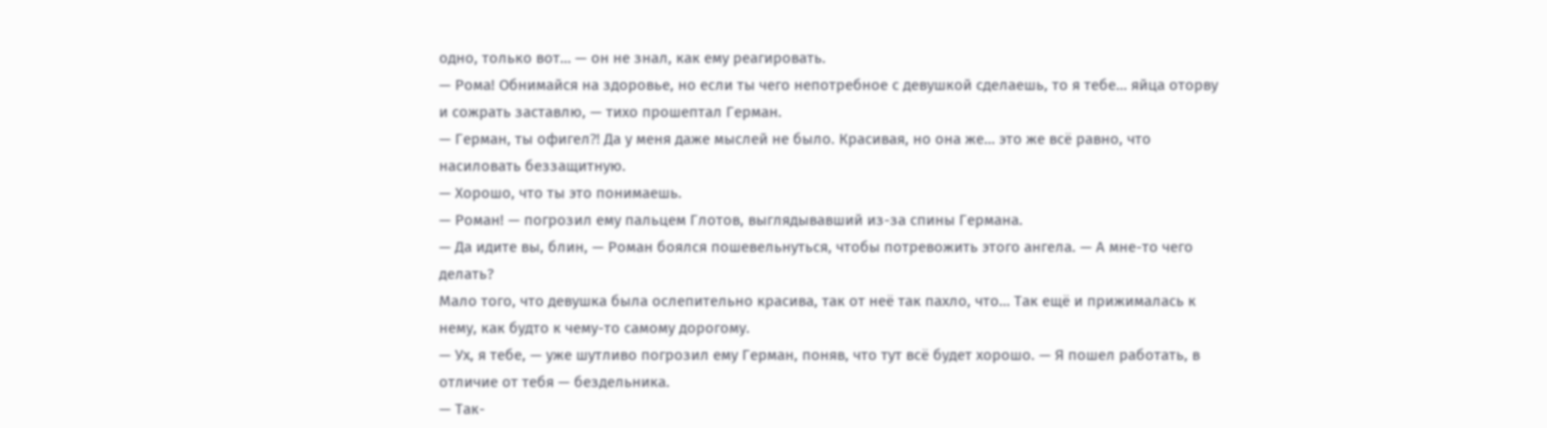одно, только вот… — он не знал, как ему реагировать.
— Рома! Обнимайся на здоровье, но если ты чего непотребное с девушкой сделаешь, то я тебе… яйца оторву и сожрать заставлю, — тихо прошептал Герман.
— Герман, ты офигел⁈ Да у меня даже мыслей не было. Красивая, но она же… это же всё равно, что насиловать беззащитную.
— Хорошо, что ты это понимаешь.
— Роман! — погрозил ему пальцем Глотов, выглядывавший из-за спины Германа.
— Да идите вы, блин, — Роман боялся пошевельнуться, чтобы потревожить этого ангела. — А мне-то чего делать?
Мало того, что девушка была ослепительно красива, так от неё так пахло, что… Так ещё и прижималась к нему, как будто к чему-то самому дорогому.
— Ух, я тебе, — уже шутливо погрозил ему Герман, поняв, что тут всё будет хорошо. — Я пошел работать, в отличие от тебя — бездельника.
— Так-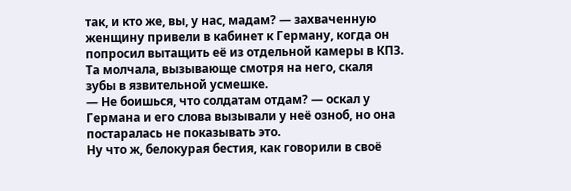так, и кто же, вы, у нас, мадам? — захваченную женщину привели в кабинет к Герману, когда он попросил вытащить её из отдельной камеры в КПЗ.
Та молчала, вызывающе смотря на него, скаля зубы в язвительной усмешке.
— Не боишься, что солдатам отдам? — оскал у Германа и его слова вызывали у неё озноб, но она постаралась не показывать это.
Ну что ж, белокурая бестия, как говорили в своё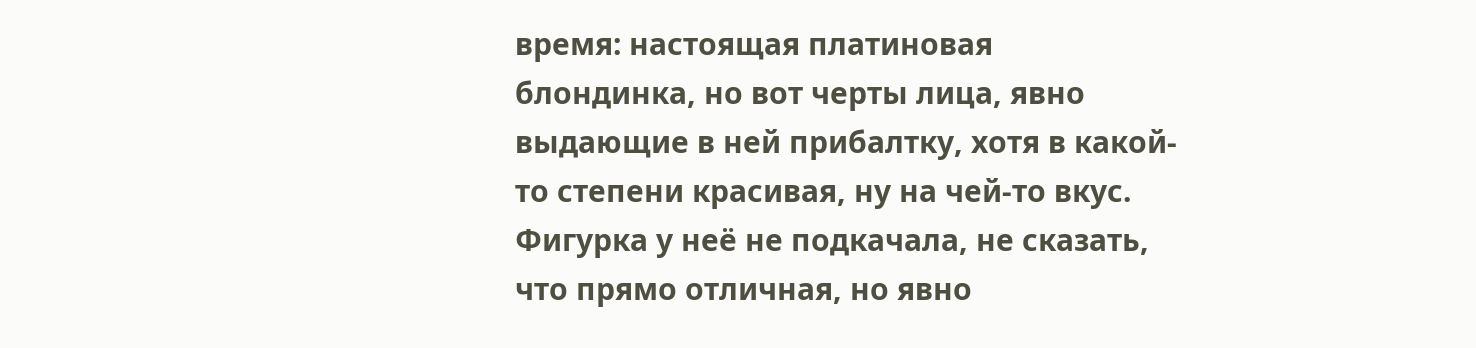время: настоящая платиновая блондинка, но вот черты лица, явно выдающие в ней прибалтку, хотя в какой-то степени красивая, ну на чей-то вкус. Фигурка у неё не подкачала, не сказать, что прямо отличная, но явно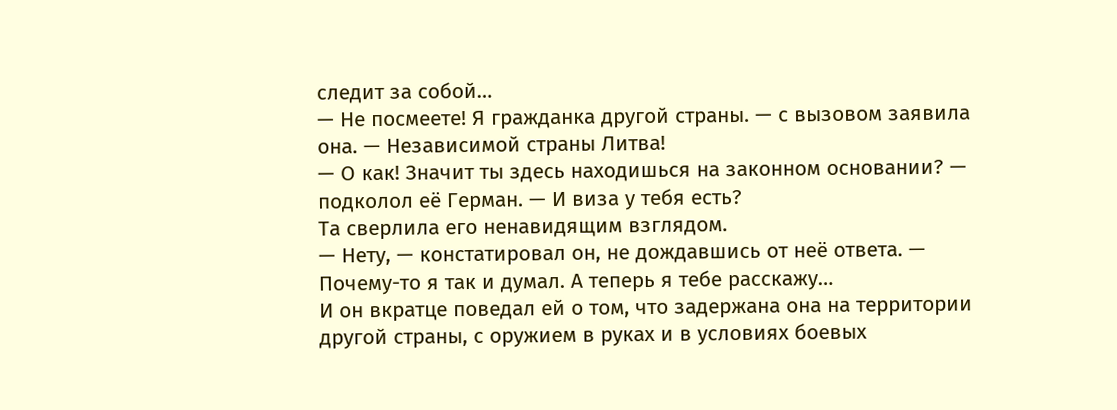следит за собой…
— Не посмеете! Я гражданка другой страны. — с вызовом заявила она. — Независимой страны Литва!
— О как! Значит ты здесь находишься на законном основании? — подколол её Герман. — И виза у тебя есть?
Та сверлила его ненавидящим взглядом.
— Нету, — констатировал он, не дождавшись от неё ответа. — Почему-то я так и думал. А теперь я тебе расскажу…
И он вкратце поведал ей о том, что задержана она на территории другой страны, с оружием в руках и в условиях боевых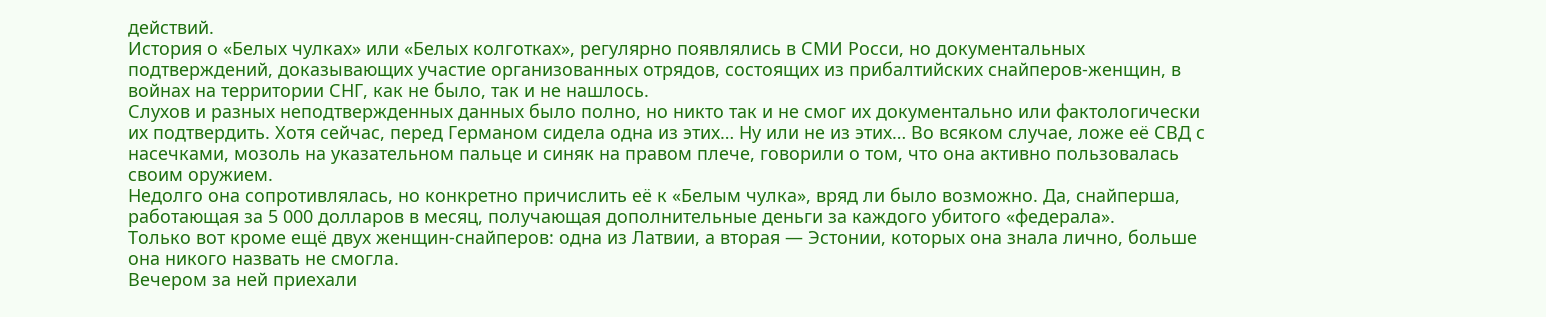действий.
История о «Белых чулках» или «Белых колготках», регулярно появлялись в СМИ Росси, но документальных подтверждений, доказывающих участие организованных отрядов, состоящих из прибалтийских снайперов-женщин, в войнах на территории СНГ, как не было, так и не нашлось.
Слухов и разных неподтвержденных данных было полно, но никто так и не смог их документально или фактологически их подтвердить. Хотя сейчас, перед Германом сидела одна из этих… Ну или не из этих… Во всяком случае, ложе её СВД с насечками, мозоль на указательном пальце и синяк на правом плече, говорили о том, что она активно пользовалась своим оружием.
Недолго она сопротивлялась, но конкретно причислить её к «Белым чулка», вряд ли было возможно. Да, снайперша, работающая за 5 000 долларов в месяц, получающая дополнительные деньги за каждого убитого «федерала».
Только вот кроме ещё двух женщин-снайперов: одна из Латвии, а вторая — Эстонии, которых она знала лично, больше она никого назвать не смогла.
Вечером за ней приехали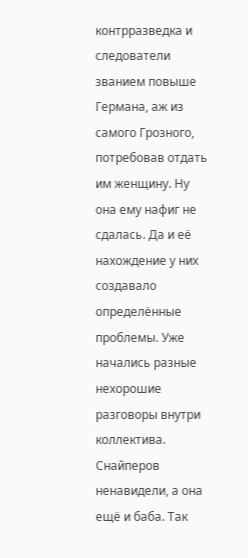контрразведка и следователи званием повыше Германа, аж из самого Грозного, потребовав отдать им женщину. Ну она ему нафиг не сдалась. Да и её нахождение у них создавало определённые проблемы. Уже начались разные нехорошие разговоры внутри коллектива. Снайперов ненавидели, а она ещё и баба. Так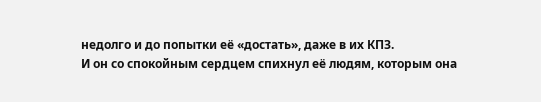недолго и до попытки её «достать», даже в их КПЗ.
И он со спокойным сердцем спихнул её людям, которым она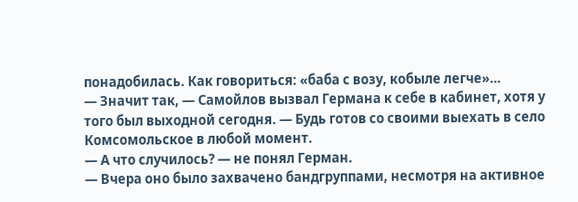понадобилась. Как говориться: «баба с возу, кобыле легче»…
— Значит так, — Самойлов вызвал Германа к себе в кабинет, хотя у того был выходной сегодня. — Будь готов со своими выехать в село Комсомольское в любой момент.
— А что случилось? — не понял Герман.
— Вчера оно было захвачено бандгруппами, несмотря на активное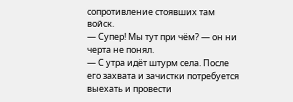сопротивление стоявших там войск.
— Супер! Мы тут при чём? — он ни черта не понял.
— С утра идёт штурм села. После его захвата и зачистки потребуется выехать и провести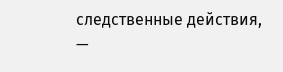следственные действия, —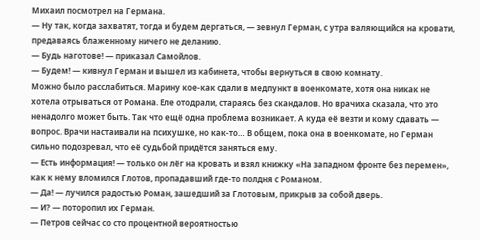Михаил посмотрел на Германа.
— Ну так, когда захватят, тогда и будем дергаться, — зевнул Герман, с утра валяющийся на кровати, предаваясь блаженному ничего не деланию.
— Будь наготове! — приказал Самойлов.
— Будем! — кивнул Герман и вышел из кабинета, чтобы вернуться в свою комнату.
Можно было расслабиться. Марину кое-как сдали в медпункт в военкомате, хотя она никак не хотела отрываться от Романа. Еле отодрали, стараясь без скандалов. Но врачиха сказала, что это ненадолго может быть. Так что ещё одна проблема возникает. А куда её везти и кому сдавать — вопрос. Врачи настаивали на психушке, но как-то… В общем, пока она в военкомате, но Герман сильно подозревал, что её судьбой придётся заняться ему.
— Есть информация! — только он лёг на кровать и взял книжку «На западном фронте без перемен», как к нему вломился Глотов, пропадавший где-то полдня с Романом.
— Да! — лучился радостью Роман, зашедший за Глотовым, прикрыв за собой дверь.
— И? — поторопил их Герман.
— Петров сейчас со сто процентной вероятностью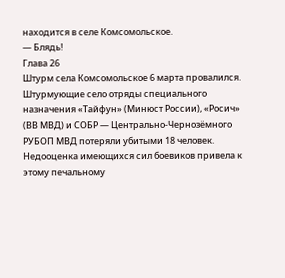находится в селе Комсомольское.
— Блядь!
Глава 26
Штурм села Комсомольское 6 марта провалился.
Штурмующие село отряды специального назначения «Тайфун» (Минюст России), «Росич» (ВВ МВД) и СОБР — Центрально-Чернозёмного РУБОП МВД потеряли убитыми 18 человек.
Недооценка имеющихся сил боевиков привела к этому печальному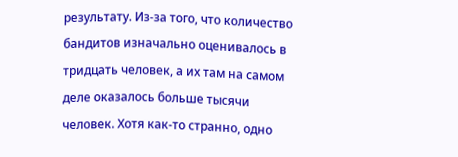результату. Из-за того, что количество бандитов изначально оценивалось в тридцать человек, а их там на самом деле оказалось больше тысячи человек. Хотя как-то странно, одно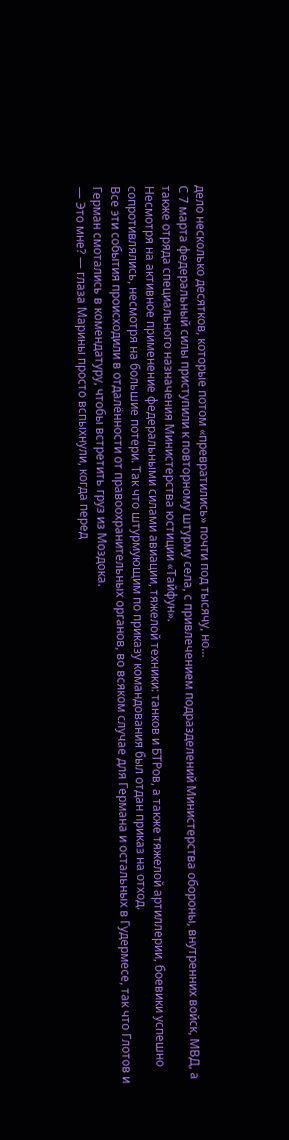дело несколько десятков, которые потом «превратились» почти под тысячу, но…
С 7 марта федеральный силы приступили к повторному штурму села, с привлечением подразделений Министерства обороны, внутренних войск, МВД, а также отряда специального назначения Министерства юстиции «Тайфун».
Несмотря на активное применение федеральными силами авиации, тяжелой техники: танков и БТРов, а также тяжелой артиллерии, боевики успешно сопротивлялись, несмотря на большие потери. Так что штурмующим по приказу командования был отдан приказ на отход.
Все эти события происходили в отдалённости от правоохранительных органов, во всяком случае для Германа и остальных в Гудермесе, так что Глотов и Герман смотались в комендатуру, чтобы встретить груз из Моздока.
— Это мне? — глаза Марины просто вспыхнули, когда перед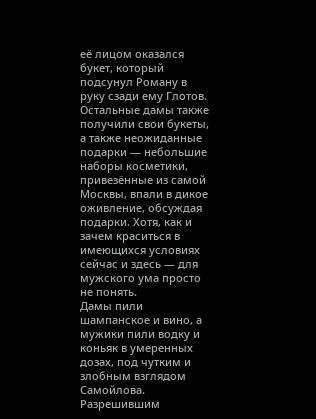её лицом оказался букет, который подсунул Роману в руку сзади ему Глотов.
Остальные дамы также получили свои букеты, а также неожиданные подарки — небольшие наборы косметики, привезённые из самой Москвы, впали в дикое оживление, обсуждая подарки. Хотя, как и зачем краситься в имеющихся условиях сейчас и здесь — для мужского ума просто не понять.
Дамы пили шампанское и вино, а мужики пили водку и коньяк в умеренных дозах, под чутким и злобным взглядом Самойлова. Разрешившим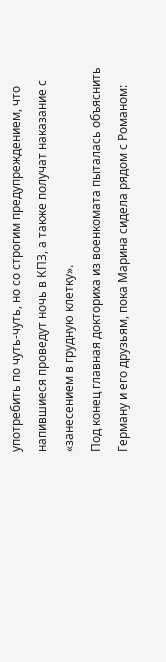употребить по чуть-чуть, но со строгим предупреждением, что напившиеся проведут ночь в КПЗ, а также получат наказание с «занесением в грудную клетку».
Под конец главная докториха из военкомата пыталась объяснить Герману и его друзьям, пока Марина сидела рядом с Романом: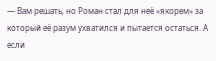— Вам решать, но Роман стал для неё «якорем» за который её разум ухватился и пытается остаться. А если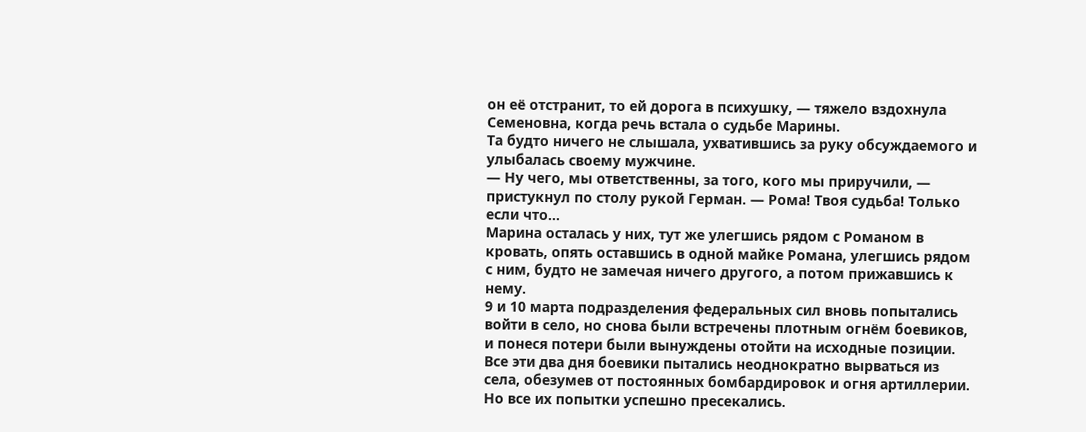он её отстранит, то ей дорога в психушку, — тяжело вздохнула Семеновна, когда речь встала о судьбе Марины.
Та будто ничего не слышала, ухватившись за руку обсуждаемого и улыбалась своему мужчине.
— Ну чего, мы ответственны, за того, кого мы приручили, — пристукнул по столу рукой Герман. — Рома! Твоя судьба! Только если что…
Марина осталась у них, тут же улегшись рядом с Романом в кровать, опять оставшись в одной майке Романа, улегшись рядом с ним, будто не замечая ничего другого, а потом прижавшись к нему.
9 и 10 марта подразделения федеральных сил вновь попытались войти в село, но снова были встречены плотным огнём боевиков, и понеся потери были вынуждены отойти на исходные позиции.
Все эти два дня боевики пытались неоднократно вырваться из села, обезумев от постоянных бомбардировок и огня артиллерии. Но все их попытки успешно пресекались.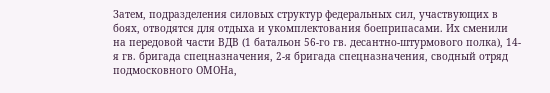Затем, подразделения силовых структур федеральных сил, участвующих в боях, отводятся для отдыха и укомплектования боеприпасами. Их сменили на передовой части ВДВ (1 батальон 56-го гв. десантно-штурмового полка), 14-я гв. бригада спецназначения, 2-я бригада спецназначения, сводный отряд подмосковного ОМОНа,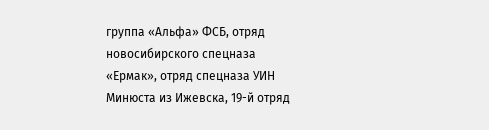группа «Альфа» ФСБ, отряд новосибирского спецназа «Ермак», отряд спецназа УИН Минюста из Ижевска, 19-й отряд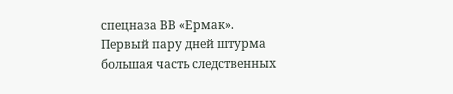спецназа ВВ «Ермак».
Первый пару дней штурма большая часть следственных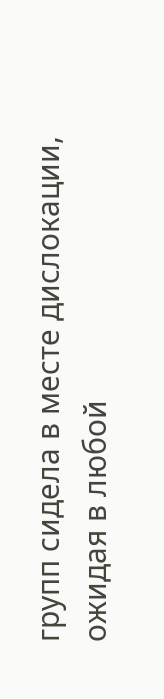групп сидела в месте дислокации, ожидая в любой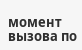момент вызова по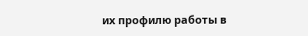их профилю работы в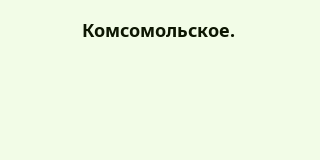Комсомольское.